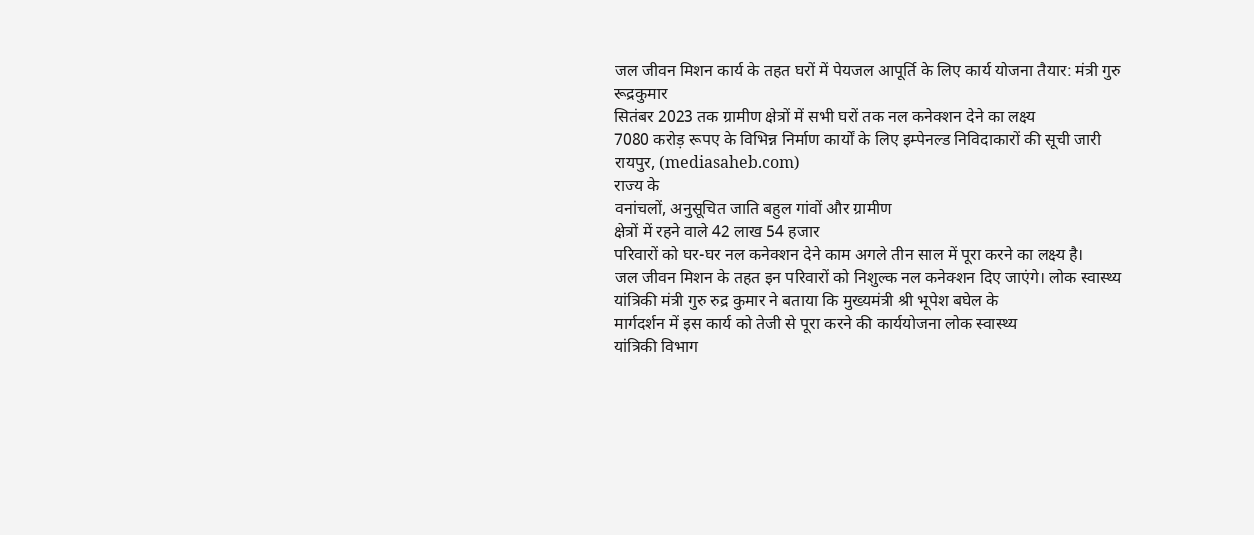जल जीवन मिशन कार्य के तहत घरों में पेयजल आपूर्ति के लिए कार्य योजना तैयार: मंत्री गुरु रूद्रकुमार
सितंबर 2023 तक ग्रामीण क्षेत्रों में सभी घरों तक नल कनेक्शन देने का लक्ष्य
7080 करोड़ रूपए के विभिन्न निर्माण कार्यों के लिए इम्पेनल्ड निविदाकारों की सूची जारी
रायपुर, (mediasaheb.com)
राज्य के
वनांचलों, अनुसूचित जाति बहुल गांवों और ग्रामीण
क्षेत्रों में रहने वाले 42 लाख 54 हजार
परिवारों को घर-घर नल कनेक्शन देने काम अगले तीन साल में पूरा करने का लक्ष्य है।
जल जीवन मिशन के तहत इन परिवारों को निशुल्क नल कनेक्शन दिए जाएंगे। लोक स्वास्थ्य
यांत्रिकी मंत्री गुरु रुद्र कुमार ने बताया कि मुख्यमंत्री श्री भूपेश बघेल के
मार्गदर्शन में इस कार्य को तेजी से पूरा करने की कार्ययोजना लोक स्वास्थ्य
यांत्रिकी विभाग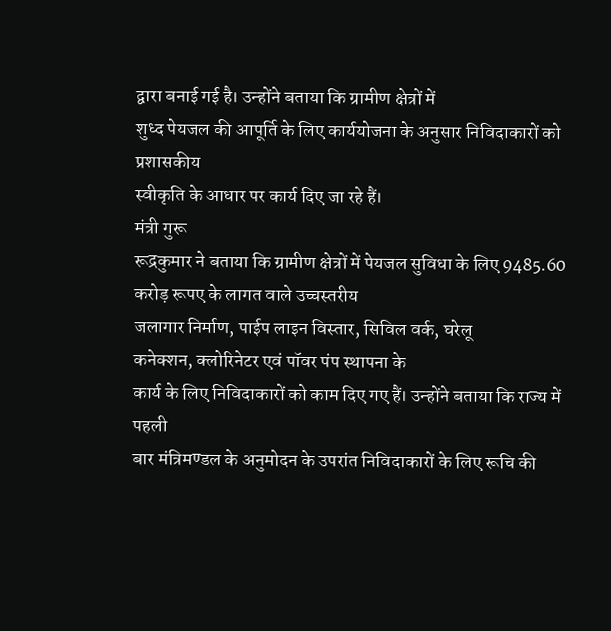द्वारा बनाई गई है। उन्होंने बताया कि ग्रामीण क्षेत्रों में
शुध्द पेयजल की आपूर्ति के लिए कार्ययोजना के अनुसार निविदाकारों को प्रशासकीय
स्वीकृति के आधार पर कार्य दिए जा रहे हैं।
मंत्री गुरू
रूद्रकुमार ने बताया कि ग्रामीण क्षेत्रों में पेयजल सुविधा के लिए 9485.60 करोड़ रूपए के लागत वाले उच्चस्तरीय
जलागार निर्माण, पाईप लाइन विस्तार, सिविल वर्क, घरेलू
कनेक्शन, क्लोरिनेटर एवं पॉवर पंप स्थापना के
कार्य के लिए निविदाकारों को काम दिए गए हैं। उन्होंने बताया कि राज्य में पहली
बार मंत्रिमण्डल के अनुमोदन के उपरांत निविदाकारों के लिए रूचि की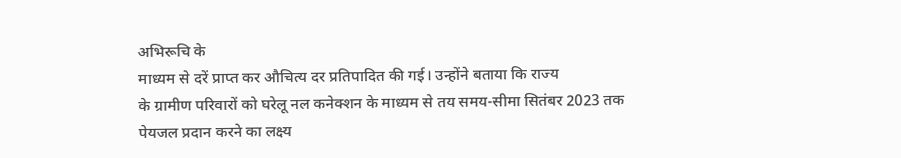अभिरूचि के
माध्यम से दरें प्राप्त कर औचित्य दर प्रतिपादित की गई। उन्होंने बताया कि राज्य
के ग्रामीण परिवारों को घरेलू नल कनेक्शन के माध्यम से तय समय-सीमा सितंबर 2023 तक पेयजल प्रदान करने का लक्ष्य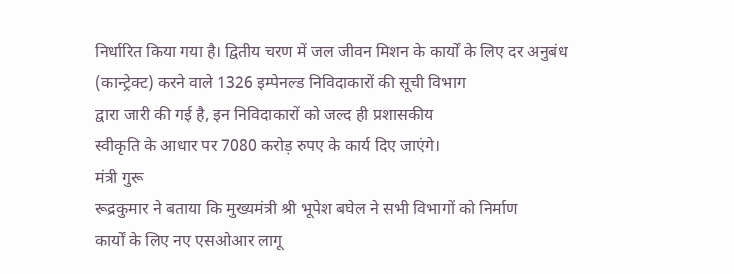निर्धारित किया गया है। द्वितीय चरण में जल जीवन मिशन के कार्यों के लिए दर अनुबंध
(कान्ट्रेक्ट) करने वाले 1326 इम्पेनल्ड निविदाकारों की सूची विभाग
द्वारा जारी की गई है, इन निविदाकारों को जल्द ही प्रशासकीय
स्वीकृति के आधार पर 7080 करोड़ रुपए के कार्य दिए जाएंगे।
मंत्री गुरू
रूद्रकुमार ने बताया कि मुख्यमंत्री श्री भूपेश बघेल ने सभी विभागों को निर्माण
कार्यों के लिए नए एसओआर लागू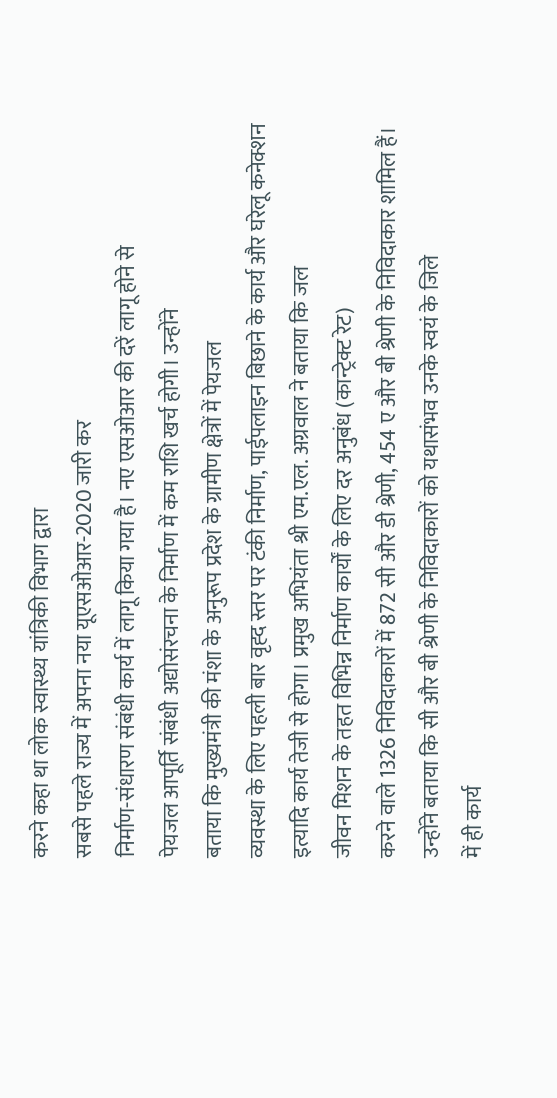करने कहा था लोक स्वास्थ्य यांत्रिकी विभाग द्वारा
सबसे पहले राज्य में अपना नया यूएसओआर-2020 जारी कर
निर्माण-संधारण संबंधी कार्य में लागू किया गया है। नए एसओआर की दरें लागू होने से
पेयजल आपूर्ति संबंधी अद्योसंरचना के निर्माण में कम राशि खर्च होगी। उन्होंने
बताया कि मुख्यमंत्री की मंशा के अनुरूप प्रदेश के ग्रामीण क्षेत्रों में पेयजल
व्यवस्था के लिए पहली बार वृह्द स्तर पर टंकी निर्माण, पाईपलाइन बिछाने के कार्य और घरेलू कनेक्शन
इत्यादि कार्य तेजी से होगा। प्रमुख अभियंता श्री एम.एल. अग्रवाल ने बताया कि जल
जीवन मिशन के तहत विभिन्न निर्माण कार्यों के लिए दर अनुबंध (कान्ट्रेक्ट रेट)
करने वाले 1326 निविदाकारों में 872 सी और डी श्रेणी, 454 ए और बी श्रेणी के निविदाकार शामिल हैं।
उन्होंने बताया कि सी और बी श्रेणी के निविदाकारों को यथासंभव उनके स्वयं के जिले
में ही कार्य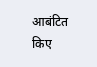आबंटित किए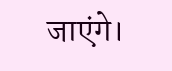जाएंगे।